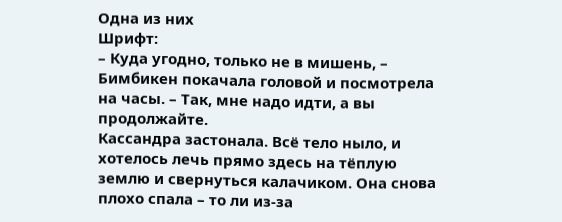Одна из них
Шрифт:
– Куда угодно, только не в мишень, – Бимбикен покачала головой и посмотрела на часы. – Так, мне надо идти, а вы продолжайте.
Кассандра застонала. Всё тело ныло, и хотелось лечь прямо здесь на тёплую землю и свернуться калачиком. Она снова плохо спала – то ли из-за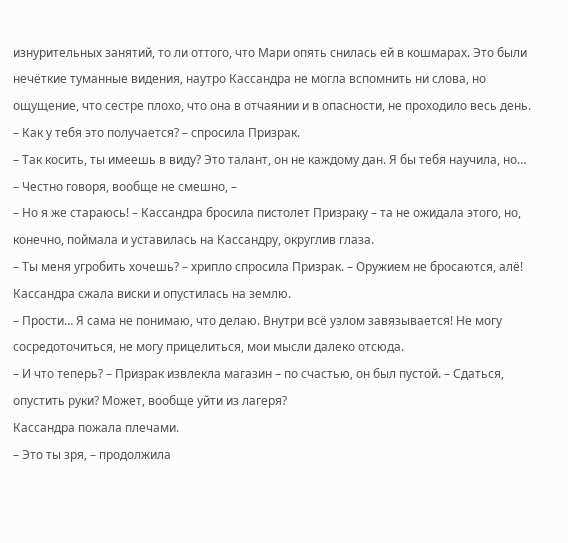изнурительных занятий, то ли оттого, что Мари опять снилась ей в кошмарах. Это были нечёткие туманные видения, наутро Кассандра не могла вспомнить ни слова, но ощущение, что сестре плохо, что она в отчаянии и в опасности, не проходило весь день.
– Как у тебя это получается? – спросила Призрак.
– Так косить, ты имеешь в виду? Это талант, он не каждому дан. Я бы тебя научила, но…
– Честно говоря, вообще не смешно, –
– Но я же стараюсь! – Кассандра бросила пистолет Призраку – та не ожидала этого, но, конечно, поймала и уставилась на Кассандру, округлив глаза.
– Ты меня угробить хочешь? – хрипло спросила Призрак. – Оружием не бросаются, алё!
Кассандра сжала виски и опустилась на землю.
– Прости… Я сама не понимаю, что делаю. Внутри всё узлом завязывается! Не могу сосредоточиться, не могу прицелиться, мои мысли далеко отсюда.
– И что теперь? – Призрак извлекла магазин – по счастью, он был пустой. – Сдаться, опустить руки? Может, вообще уйти из лагеря?
Кассандра пожала плечами.
– Это ты зря, – продолжила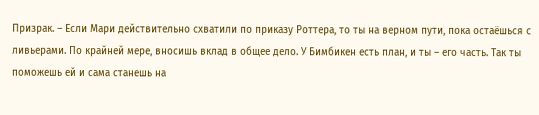Призрак. – Если Мари действительно схватили по приказу Роттера, то ты на верном пути, пока остаёшься с ливьерами. По крайней мере, вносишь вклад в общее дело. У Бимбикен есть план, и ты – его часть. Так ты поможешь ей и сама станешь на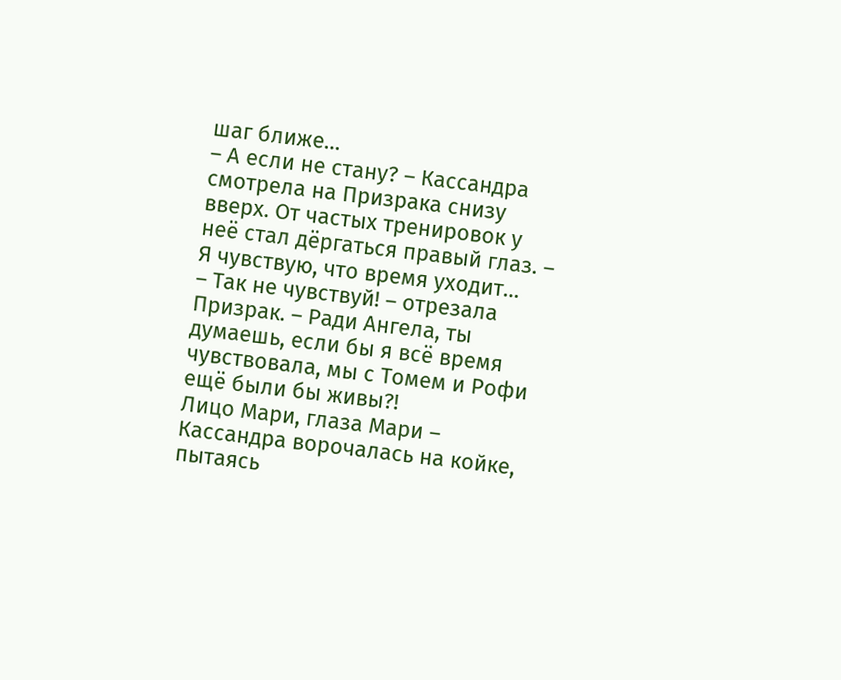шаг ближе…
– А если не стану? – Кассандра смотрела на Призрака снизу вверх. От частых тренировок у неё стал дёргаться правый глаз. – Я чувствую, что время уходит…
– Так не чувствуй! – отрезала Призрак. – Ради Ангела, ты думаешь, если бы я всё время чувствовала, мы с Томем и Рофи ещё были бы живы?!
Лицо Мари, глаза Мари – Кассандра ворочалась на койке, пытаясь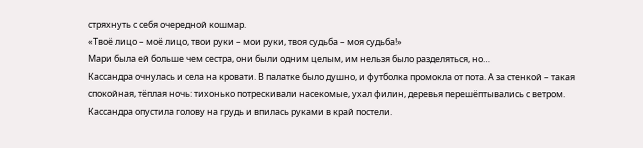стряхнуть с себя очередной кошмар.
«Твоё лицо – моё лицо, твои руки – мои руки, твоя судьба – моя судьба!»
Мари была ей больше чем сестра, они были одним целым, им нельзя было разделяться, но…
Кассандра очнулась и села на кровати. В палатке было душно, и футболка промокла от пота. А за стенкой – такая спокойная, тёплая ночь: тихонько потрескивали насекомые, ухал филин, деревья перешёптывались с ветром. Кассандра опустила голову на грудь и впилась руками в край постели.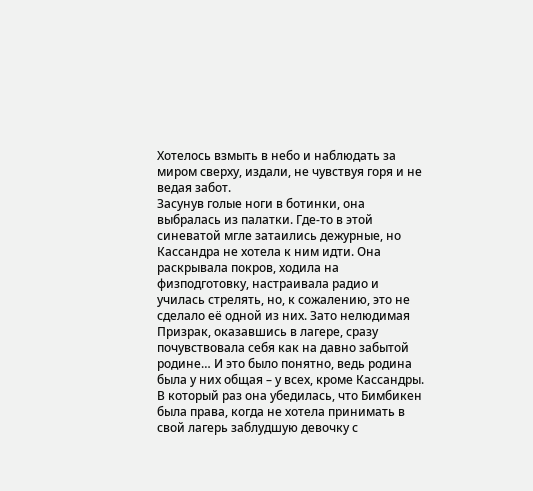Хотелось взмыть в небо и наблюдать за миром сверху, издали, не чувствуя горя и не ведая забот.
Засунув голые ноги в ботинки, она выбралась из палатки. Где-то в этой синеватой мгле затаились дежурные, но Кассандра не хотела к ним идти. Она раскрывала покров, ходила на физподготовку, настраивала радио и училась стрелять, но, к сожалению, это не сделало её одной из них. Зато нелюдимая Призрак, оказавшись в лагере, сразу почувствовала себя как на давно забытой родине… И это было понятно, ведь родина была у них общая – у всех, кроме Кассандры. В который раз она убедилась, что Бимбикен была права, когда не хотела принимать в свой лагерь заблудшую девочку с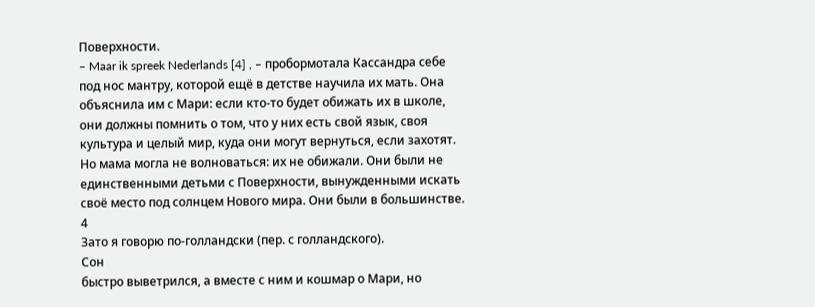Поверхности.
– Maar ik spreek Nederlands [4] , – пробормотала Кассандра себе под нос мантру, которой ещё в детстве научила их мать. Она объяснила им с Мари: если кто-то будет обижать их в школе, они должны помнить о том, что у них есть свой язык, своя культура и целый мир, куда они могут вернуться, если захотят. Но мама могла не волноваться: их не обижали. Они были не единственными детьми с Поверхности, вынужденными искать своё место под солнцем Нового мира. Они были в большинстве.
4
Зато я говорю по-голландски (пер. с голландского).
Сон
быстро выветрился, а вместе с ним и кошмар о Мари, но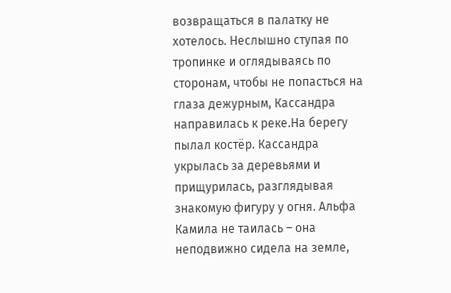возвращаться в палатку не хотелось. Неслышно ступая по тропинке и оглядываясь по сторонам, чтобы не попасться на глаза дежурным, Кассандра направилась к реке.На берегу пылал костёр. Кассандра укрылась за деревьями и прищурилась, разглядывая знакомую фигуру у огня. Альфа Камила не таилась – она неподвижно сидела на земле,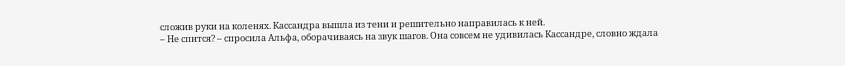сложив руки на коленях. Кассандра вышла из тени и решительно направилась к ней.
– Не спится? – спросила Альфа, оборачиваясь на звук шагов. Она совсем не удивилась Кассандре, словно ждала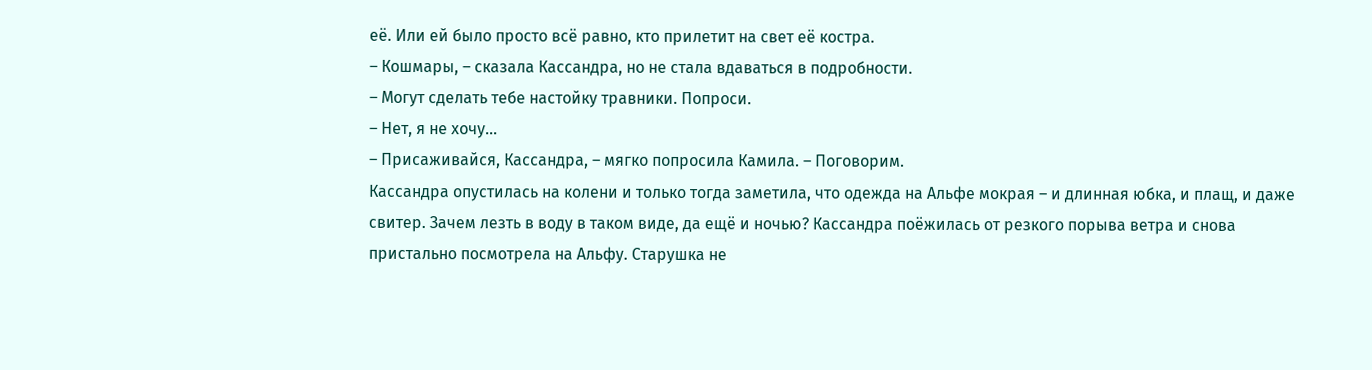её. Или ей было просто всё равно, кто прилетит на свет её костра.
– Кошмары, – сказала Кассандра, но не стала вдаваться в подробности.
– Могут сделать тебе настойку травники. Попроси.
– Нет, я не хочу…
– Присаживайся, Кассандра, – мягко попросила Камила. – Поговорим.
Кассандра опустилась на колени и только тогда заметила, что одежда на Альфе мокрая – и длинная юбка, и плащ, и даже свитер. Зачем лезть в воду в таком виде, да ещё и ночью? Кассандра поёжилась от резкого порыва ветра и снова пристально посмотрела на Альфу. Старушка не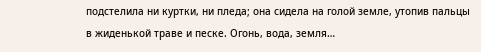подстелила ни куртки, ни пледа; она сидела на голой земле, утопив пальцы в жиденькой траве и песке. Огонь, вода, земля…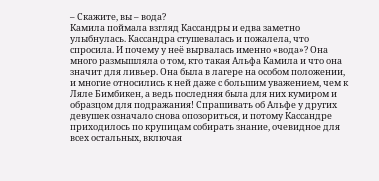– Скажите, вы – вода?
Камила поймала взгляд Кассандры и едва заметно улыбнулась. Кассандра стушевалась и пожалела, что спросила. И почему у неё вырвалась именно «вода»? Она много размышляла о том, кто такая Альфа Камила и что она значит для ливьер. Она была в лагере на особом положении, и многие относились к ней даже с большим уважением, чем к Ляле Бимбикен, а ведь последняя была для них кумиром и образцом для подражания! Спрашивать об Альфе у других девушек означало снова опозориться, и потому Кассандре приходилось по крупицам собирать знание, очевидное для всех остальных, включая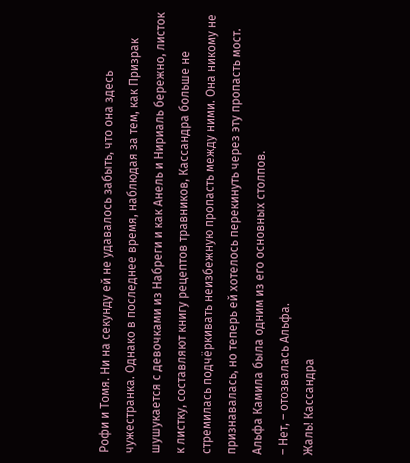Рофи и Томя. Ни на секунду ей не удавалось забыть, что она здесь чужестранка. Однако в последнее время, наблюдая за тем, как Призрак шушукается с девочками из Набреги и как Анель и Нириаль бережно, листок к листку, составляют книгу рецептов травников, Кассандра больше не стремилась подчёркивать неизбежную пропасть между ними. Она никому не признавалась, но теперь ей хотелось перекинуть через эту пропасть мост. Альфа Камила была одним из его основных столпов.
– Нет, – отозвалась Альфа.
Жаль! Кассандра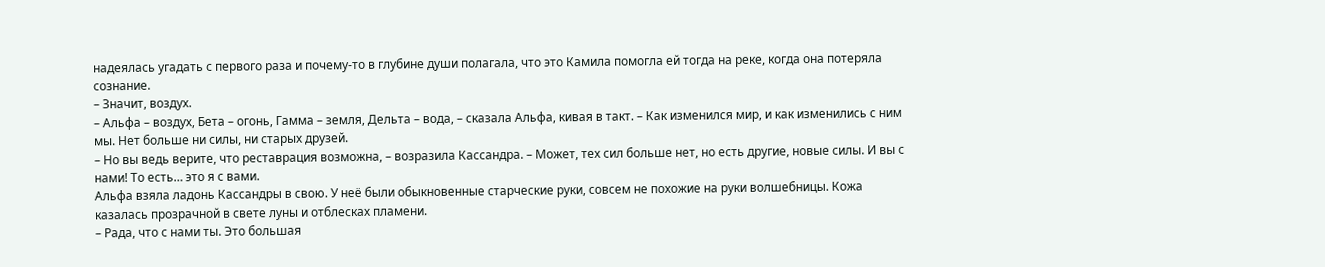надеялась угадать с первого раза и почему-то в глубине души полагала, что это Камила помогла ей тогда на реке, когда она потеряла сознание.
– Значит, воздух.
– Альфа – воздух, Бета – огонь, Гамма – земля, Дельта – вода, – сказала Альфа, кивая в такт. – Как изменился мир, и как изменились с ним мы. Нет больше ни силы, ни старых друзей.
– Но вы ведь верите, что реставрация возможна, – возразила Кассандра. – Может, тех сил больше нет, но есть другие, новые силы. И вы с нами! То есть… это я с вами.
Альфа взяла ладонь Кассандры в свою. У неё были обыкновенные старческие руки, совсем не похожие на руки волшебницы. Кожа казалась прозрачной в свете луны и отблесках пламени.
– Рада, что с нами ты. Это большая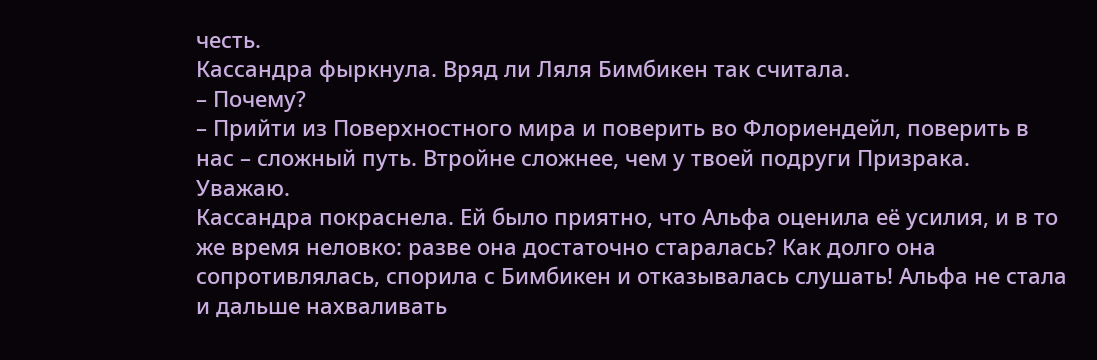честь.
Кассандра фыркнула. Вряд ли Ляля Бимбикен так считала.
– Почему?
– Прийти из Поверхностного мира и поверить во Флориендейл, поверить в нас – сложный путь. Втройне сложнее, чем у твоей подруги Призрака. Уважаю.
Кассандра покраснела. Ей было приятно, что Альфа оценила её усилия, и в то же время неловко: разве она достаточно старалась? Как долго она сопротивлялась, спорила с Бимбикен и отказывалась слушать! Альфа не стала и дальше нахваливать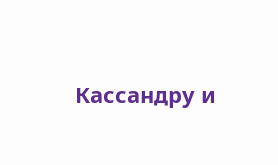Кассандру и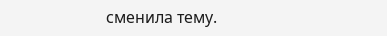сменила тему.